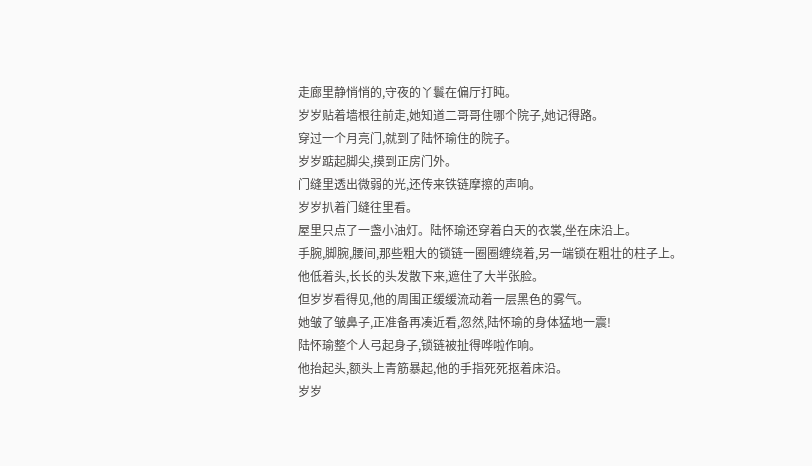走廊里静悄悄的,守夜的丫鬟在偏厅打盹。
岁岁贴着墙根往前走,她知道二哥哥住哪个院子,她记得路。
穿过一个月亮门,就到了陆怀瑜住的院子。
岁岁踮起脚尖,摸到正房门外。
门缝里透出微弱的光,还传来铁链摩擦的声响。
岁岁扒着门缝往里看。
屋里只点了一盏小油灯。陆怀瑜还穿着白天的衣裳,坐在床沿上。
手腕,脚腕,腰间,那些粗大的锁链一圈圈缠绕着,另一端锁在粗壮的柱子上。
他低着头,长长的头发散下来,遮住了大半张脸。
但岁岁看得见,他的周围正缓缓流动着一层黑色的雾气。
她皱了皱鼻子,正准备再凑近看,忽然,陆怀瑜的身体猛地一震!
陆怀瑜整个人弓起身子,锁链被扯得哗啦作响。
他抬起头,额头上青筋暴起,他的手指死死抠着床沿。
岁岁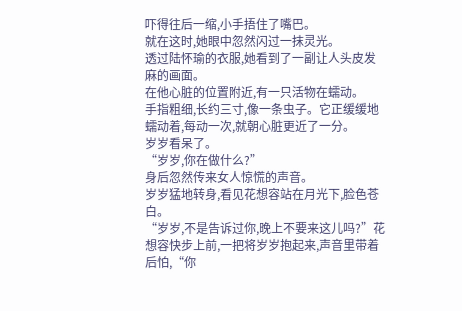吓得往后一缩,小手捂住了嘴巴。
就在这时,她眼中忽然闪过一抹灵光。
透过陆怀瑜的衣服,她看到了一副让人头皮发麻的画面。
在他心脏的位置附近,有一只活物在蠕动。
手指粗细,长约三寸,像一条虫子。它正缓缓地蠕动着,每动一次,就朝心脏更近了一分。
岁岁看呆了。
“岁岁,你在做什么?”
身后忽然传来女人惊慌的声音。
岁岁猛地转身,看见花想容站在月光下,脸色苍白。
“岁岁,不是告诉过你,晚上不要来这儿吗?”花想容快步上前,一把将岁岁抱起来,声音里带着后怕,“你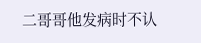二哥哥他发病时不认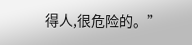得人,很危险的。”